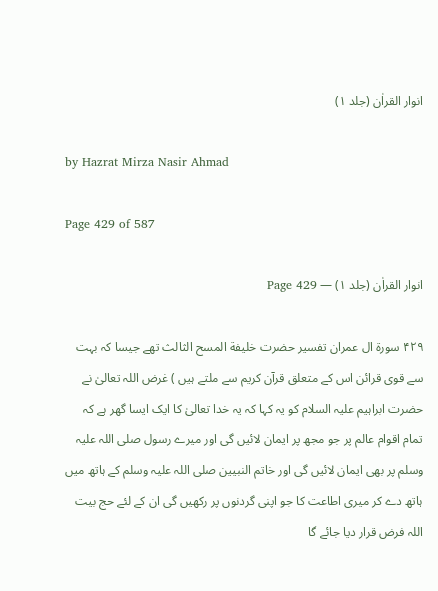انوار القراٰن (جلد ۱)

by Hazrat Mirza Nasir Ahmad

Page 429 of 587

انوار القراٰن (جلد ۱) — Page 429

۴۲۹ سورة ال عمران تفسیر حضرت خلیفة المسح الثالث تھے جیسا کہ بہت سے قوی قرائن اس کے متعلق قرآن کریم سے ملتے ہیں ) غرض اللہ تعالیٰ نے حضرت ابراہیم علیہ السلام کو یہ کہا کہ یہ خدا تعالیٰ کا ایک ایسا گھر ہے کہ تمام اقوام عالم پر جو مجھ پر ایمان لائیں گی اور میرے رسول صلی اللہ علیہ وسلم پر بھی ایمان لائیں گی اور خاتم النبیین صلی اللہ علیہ وسلم کے ہاتھ میں ہاتھ دے کر میری اطاعت کا جو اپنی گردنوں پر رکھیں گی ان کے لئے حج بیت اللہ فرض قرار دیا جائے گا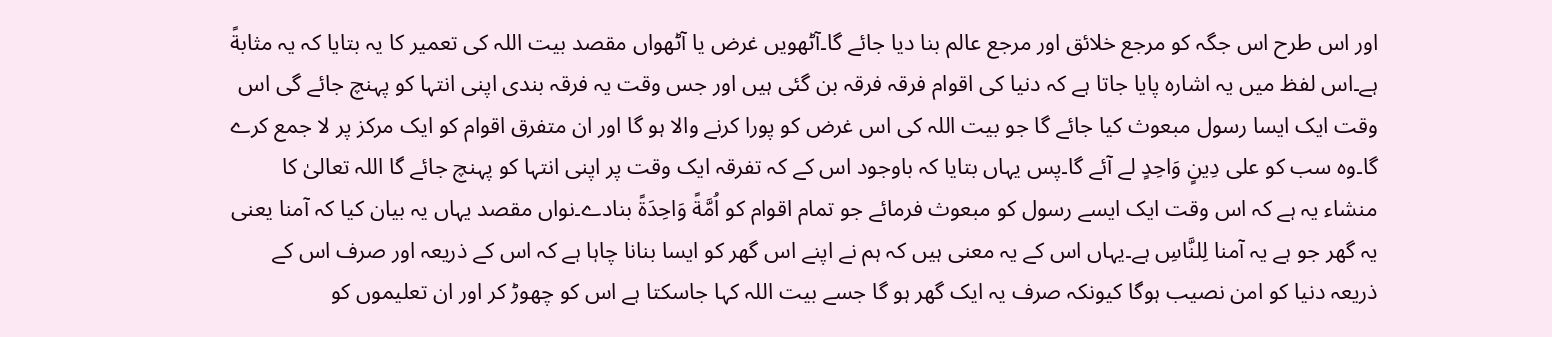اور اس طرح اس جگہ کو مرجع خلائق اور مرجع عالم بنا دیا جائے گا۔آٹھویں غرض یا آٹھواں مقصد بیت اللہ کی تعمیر کا یہ بتایا کہ یہ مثابةً ہے۔اس لفظ میں یہ اشارہ پایا جاتا ہے کہ دنیا کی اقوام فرقہ فرقہ بن گئی ہیں اور جس وقت یہ فرقہ بندی اپنی انتہا کو پہنچ جائے گی اس وقت ایک ایسا رسول مبعوث کیا جائے گا جو بیت اللہ کی اس غرض کو پورا کرنے والا ہو گا اور ان متفرق اقوام کو ایک مرکز پر لا جمع کرے گا۔وہ سب کو علی دِینٍ وَاحِدٍ لے آئے گا۔پس یہاں بتایا کہ باوجود اس کے کہ تفرقہ ایک وقت پر اپنی انتہا کو پہنچ جائے گا اللہ تعالیٰ کا منشاء یہ ہے کہ اس وقت ایک ایسے رسول کو مبعوث فرمائے جو تمام اقوام کو اُمَّةً وَاحِدَةً بنادے۔نواں مقصد یہاں یہ بیان کیا کہ آمنا یعنی یہ گھر جو ہے یہ آمنا لِلنَّاسِ ہے۔یہاں اس کے یہ معنی ہیں کہ ہم نے اپنے اس گھر کو ایسا بنانا چاہا ہے کہ اس کے ذریعہ اور صرف اس کے ذریعہ دنیا کو امن نصیب ہوگا کیونکہ صرف یہ ایک گھر ہو گا جسے بیت اللہ کہا جاسکتا ہے اس کو چھوڑ کر اور ان تعلیموں کو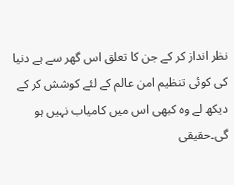نظر انداز کر کے جن کا تعلق اس گھر سے ہے دنیا کی کوئی تنظیم امن عالم کے لئے کوشش کر کے دیکھ لے وہ کبھی اس میں کامیاب نہیں ہو گی۔حقیقی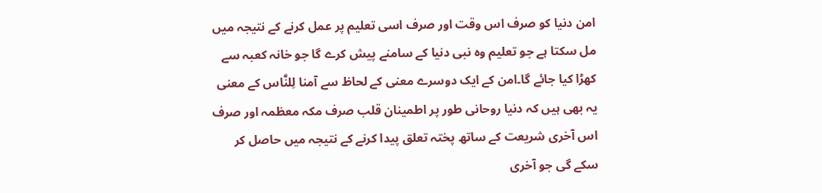امن دنیا کو صرف اس وقت اور صرف اسی تعلیم پر عمل کرنے کے نتیجہ میں مل سکتا ہے جو تعلیم وہ نبی دنیا کے سامنے پیش کرے گا جو خانہ کعبہ سے کھڑا کیا جائے گا۔امن کے ایک دوسرے معنی کے لحاظ سے آمنا لِلنَّاس کے معنی یہ بھی ہیں کہ دنیا روحانی طور پر اطمینان قلب صرف مکہ معظمہ اور صرف اس آخری شریعت کے ساتھ پختہ تعلق پیدا کرنے کے نتیجہ میں حاصل کر سکے گی جو آخری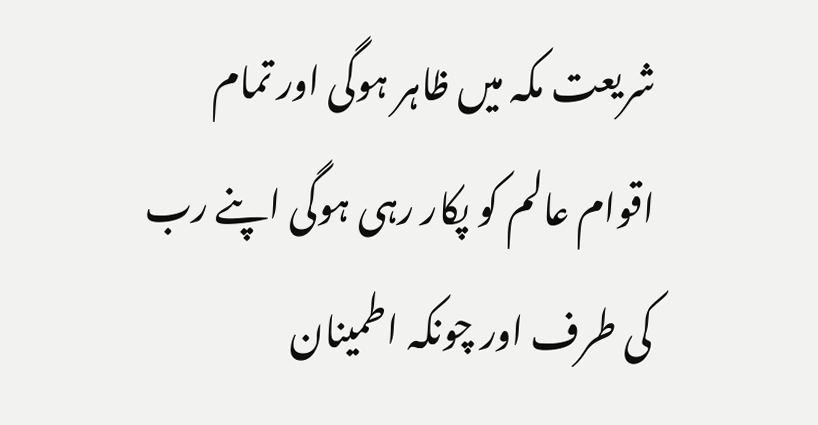شریعت مکہ میں ظاہر ہوگی اور تمام اقوام عالم کو پکار رہی ہوگی اپنے رب کی طرف اور چونکہ اطمینان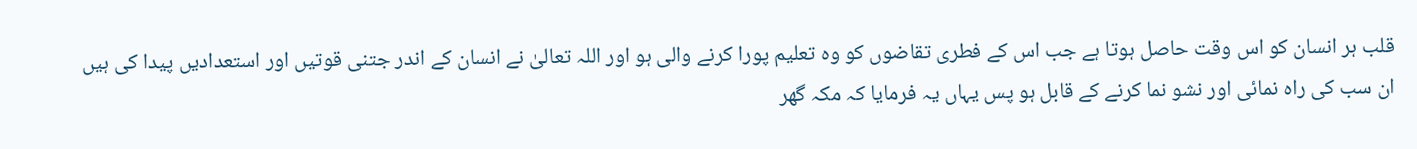قلب ہر انسان کو اس وقت حاصل ہوتا ہے جب اس کے فطری تقاضوں کو وہ تعلیم پورا کرنے والی ہو اور اللہ تعالیٰ نے انسان کے اندر جتنی قوتیں اور استعدادیں پیدا کی ہیں ان سب کی راہ نمائی اور نشو نما کرنے کے قابل ہو پس یہاں یہ فرمایا کہ مکہ گھر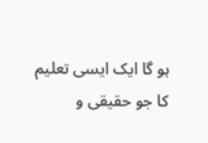ہو گا ایک ایسی تعلیم کا جو حقیقی و